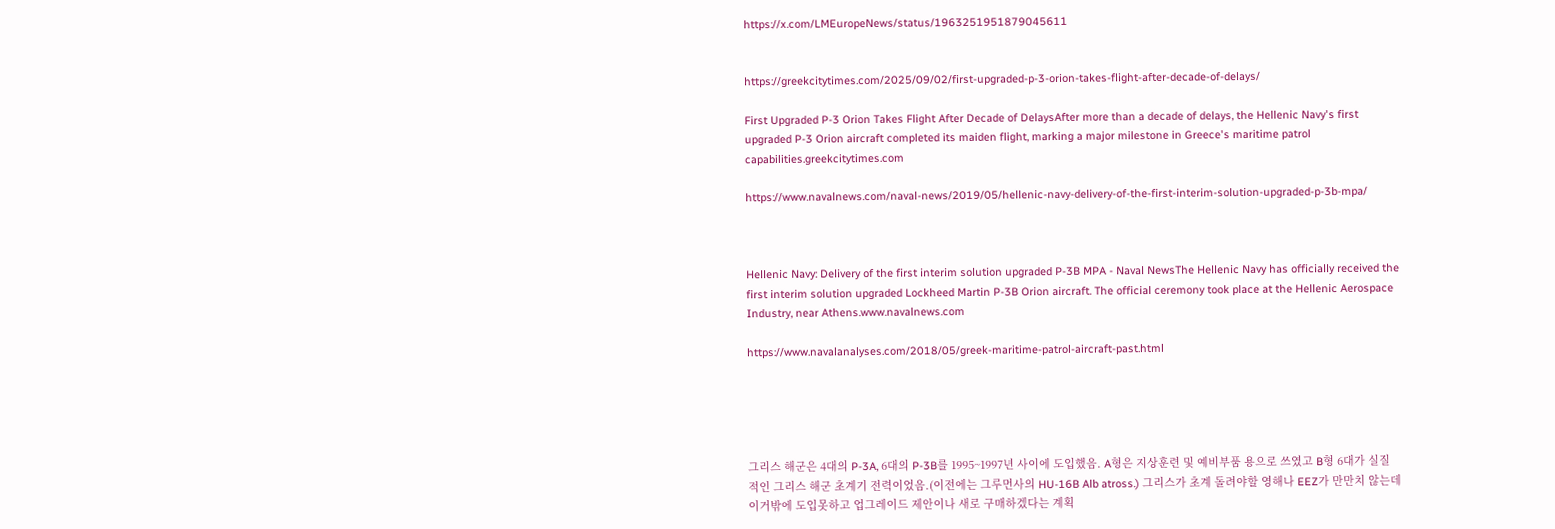https://x.com/LMEuropeNews/status/1963251951879045611


https://greekcitytimes.com/2025/09/02/first-upgraded-p-3-orion-takes-flight-after-decade-of-delays/

First Upgraded P-3 Orion Takes Flight After Decade of DelaysAfter more than a decade of delays, the Hellenic Navy's first upgraded P-3 Orion aircraft completed its maiden flight, marking a major milestone in Greece's maritime patrol capabilities.greekcitytimes.com

https://www.navalnews.com/naval-news/2019/05/hellenic-navy-delivery-of-the-first-interim-solution-upgraded-p-3b-mpa/



Hellenic Navy: Delivery of the first interim solution upgraded P-3B MPA - Naval NewsThe Hellenic Navy has officially received the first interim solution upgraded Lockheed Martin P-3B Orion aircraft. The official ceremony took place at the Hellenic Aerospace Industry, near Athens.www.navalnews.com

https://www.navalanalyses.com/2018/05/greek-maritime-patrol-aircraft-past.html





그리스 해군은 4대의 P-3A, 6대의 P-3B를 1995~1997년 사이에 도입했음. A형은 지상훈련 및 예비부품 용으로 쓰였고 B형 6대가 실질적인 그리스 해군 초계기 전력이었음.(이전에는 그루먼사의 HU-16B Alb atross.) 그리스가 초계 돌려야할 영해나 EEZ가 만만치 않는데 이거밖에 도입못하고 업그레이드 제안이나 새로 구매하겠다는 계획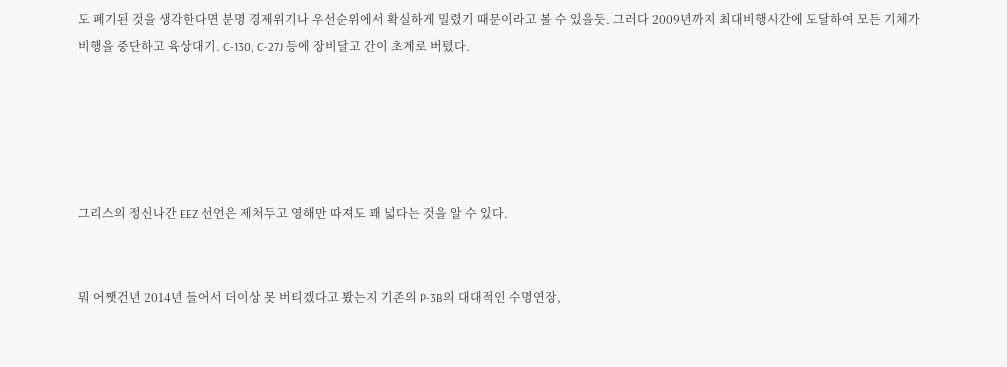도 폐기된 것을 생각한다면 분명 경제위기나 우선순위에서 확실하게 밀렸기 때문이라고 볼 수 있을듯. 그러다 2009년까지 최대비행시간에 도달하여 모든 기체가 비행을 중단하고 육상대기. C-130, C-27J 등에 장비달고 간이 초계로 버텼다.





그리스의 정신나간 EEZ 선언은 제처두고 영해만 따져도 꽤 넓다는 것을 알 수 있다.


뭐 어쨋건년 2014년 들어서 더이상 못 버티겠다고 봤는지 기존의 P-3B의 대대적인 수명연장,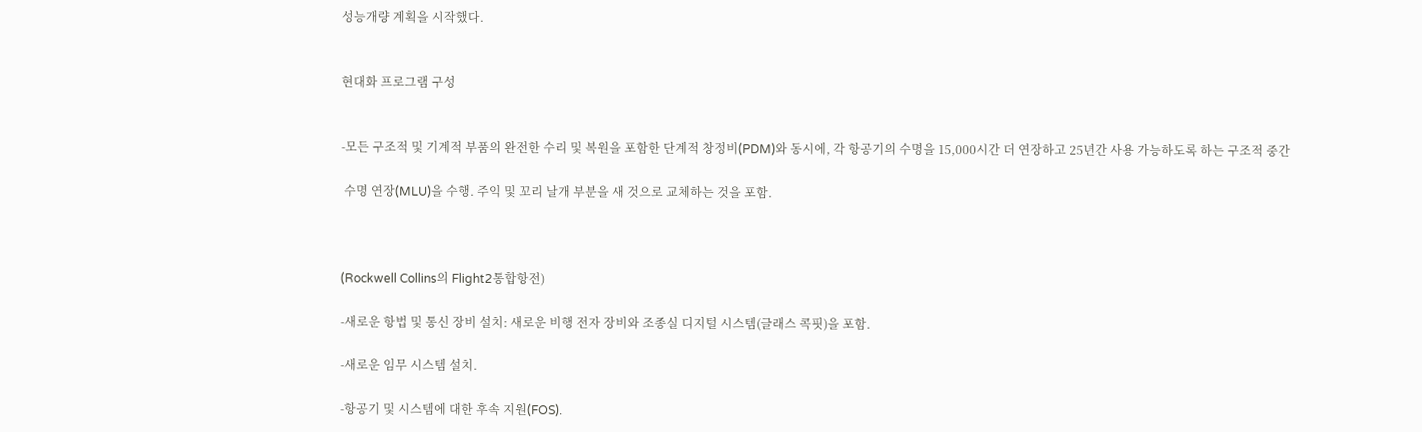성능개량 계획을 시작했다.


현대화 프로그램 구성


-모든 구조적 및 기계적 부품의 완전한 수리 및 복원을 포함한 단계적 창정비(PDM)와 동시에, 각 항공기의 수명을 15,000시간 더 연장하고 25년간 사용 가능하도록 하는 구조적 중간

 수명 연장(MLU)을 수행. 주익 및 꼬리 날개 부분을 새 것으로 교체하는 것을 포함.



(Rockwell Collins의 Flight2통합항전)

-새로운 항법 및 통신 장비 설치: 새로운 비행 전자 장비와 조종실 디지털 시스템(글래스 콕핏)을 포함.

-새로운 임무 시스템 설치.

-항공기 및 시스템에 대한 후속 지원(FOS).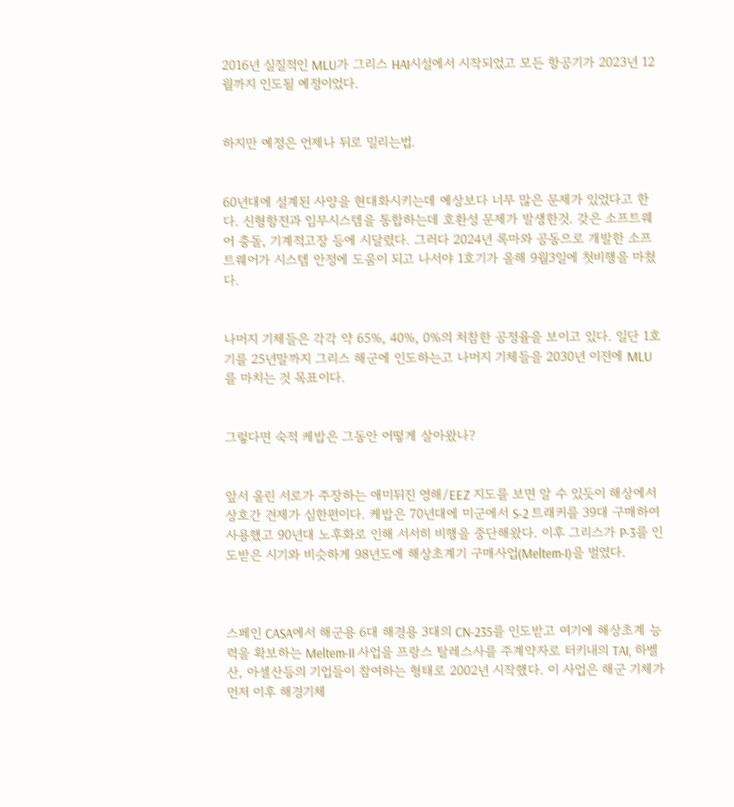2016년 실질적인 MLU가 그리스 HAI시설에서 시작되었고 모든 항공기가 2023년 12월까지 인도될 예정이었다.


하지만 예정은 언제나 뒤로 밀리는법.


60년대에 설계된 사양을 현대화시키는데 예상보다 너무 많은 문제가 있었다고 한다. 신형항전과 임무시스템을 통합하는데 호환성 문제가 발생한것. 갖은 소프트웨어 충돌, 기계적고장 등에 시달렸다. 그러다 2024년 록마와 공동으로 개발한 소프트웨어가 시스템 안정에 도움이 되고 나서야 1호기가 올해 9월3일에 첫비행을 마쳤다.


나머지 기체들은 각각 약 65%, 40%, 0%의 처참한 공정율을 보이고 있다. 일단 1호기를 25년말까지 그리스 해군에 인도하는고 나머지 기체들을 2030년 이전에 MLU를 마치는 것 목표이다.


그렇다면 숙적 케밥은 그동안 어떻게 살아왔나?


앞서 올린 서로가 주장하는 애미뒤진 영해/EEZ 지도를 보면 알 수 있듯이 해상에서 상호간 견제가 심한편이다. 케밥은 70년대에 미군에서 S-2 트래커를 39대 구매하여 사용했고 90년대 노후화로 인해 서서히 비행을 중단해왔다. 이후 그리스가 P-3를 인도받은 시기와 비슷하게 98년도에 해상초계기 구매사업(Meltem-I)을 벌였다.



스페인 CASA에서 해군용 6대 해경용 3대의 CN-235를 인도받고 여기에 해상초계 능력을 확보하는 Meltem-II 사업을 프랑스 탈레스사를 주계약자로 터키내의 TAI, 하벨산, 아셀산등의 기업들이 참여하는 형태로 2002년 시작했다. 이 사업은 해군 기체가 먼저 이후 해경기체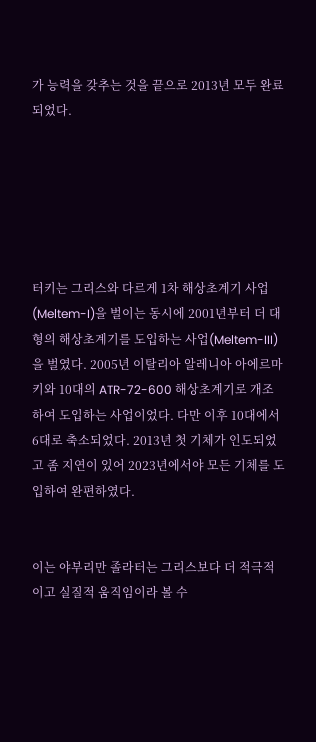가 능력을 갖추는 것을 끝으로 2013년 모두 완료되었다.






터키는 그리스와 다르게 1차 해상초계기 사업(Meltem-I)을 벌이는 동시에 2001년부터 더 대형의 해상초계기를 도입하는 사업(Meltem-III)을 벌였다. 2005년 이탈리아 알레니아 아에르마키와 10대의 ATR-72-600 해상초계기로 개조하여 도입하는 사업이었다. 다만 이후 10대에서 6대로 축소되었다. 2013년 첫 기체가 인도되었고 좀 지연이 있어 2023년에서야 모든 기체를 도입하여 완편하였다.


이는 야부리만 졸라터는 그리스보다 더 적극적이고 실질적 움직임이라 볼 수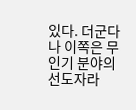있다. 더군다나 이쪽은 무인기 분야의 선도자라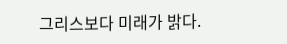그리스보다 미래가 밝다.